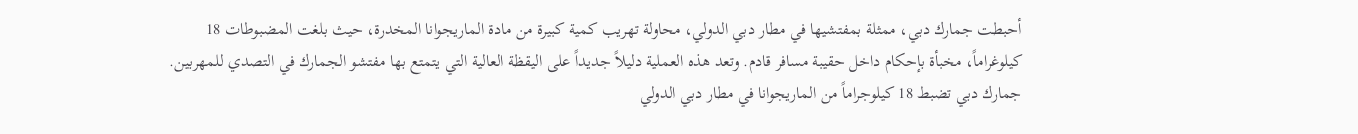أحبطت جمارك دبي، ممثلة بمفتشيها في مطار دبي الدولي، محاولة تهريب كمية كبيرة من مادة الماريجوانا المخدرة، حيث بلغت المضبوطات 18 كيلوغراماً، مخبأة بإحكام داخل حقيبة مسافر قادم. وتعد هذه العملية دليلاً جديداً على اليقظة العالية التي يتمتع بها مفتشو الجمارك في التصدي للمهربين.
جمارك دبي تضبط 18 كيلوجراماً من الماريجوانا في مطار دبي الدولي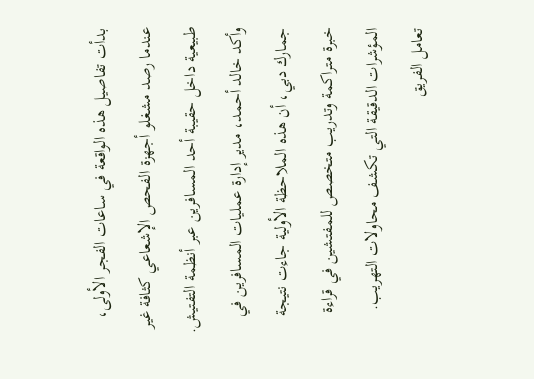بدأت تفاصيل هذه الواقعة في ساعات الفجر الأولى، عندما رصد مشغلو أجهزة الفحص الإشعاعي كثافة غير طبيعية داخل حقيبة أحد المسافرين عبر أنظمة التفتيش. وأكد خالد أحمد، مدير إدارة عمليات المسافرين في جمارك دبي، أن هذه الملاحظة الأولية جاءت نتيجة خبرة متراكمة وتدريب متخصص للمفتشين في قراءة المؤشرات الدقيقة التي تكشف محاولات التهريب.
تعامل الفريق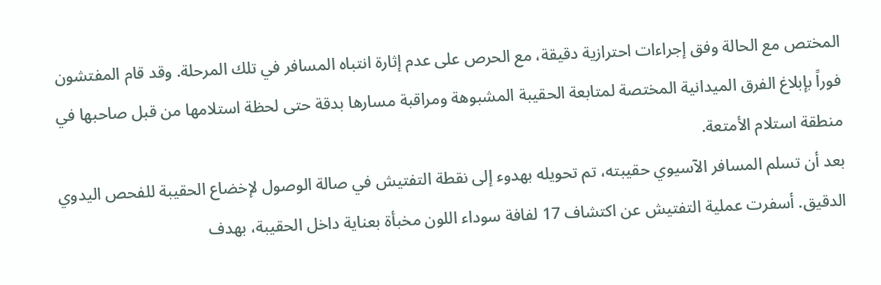المختص مع الحالة وفق إجراءات احترازية دقيقة، مع الحرص على عدم إثارة انتباه المسافر في تلك المرحلة. وقد قام المفتشون فوراً بإبلاغ الفرق الميدانية المختصة لمتابعة الحقيبة المشبوهة ومراقبة مسارها بدقة حتى لحظة استلامها من قبل صاحبها في منطقة استلام الأمتعة.
بعد أن تسلم المسافر الآسيوي حقيبته، تم تحويله بهدوء إلى نقطة التفتيش في صالة الوصول لإخضاع الحقيبة للفحص اليدوي الدقيق. أسفرت عملية التفتيش عن اكتشاف 17 لفافة سوداء اللون مخبأة بعناية داخل الحقيبة، بهدف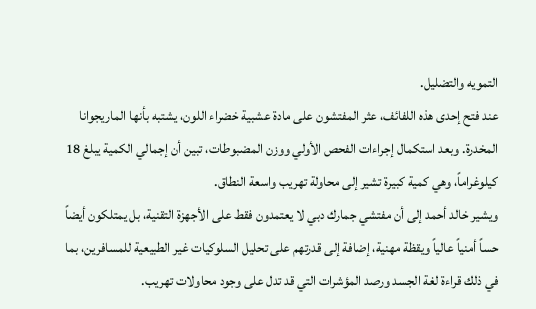التمويه والتضليل.
عند فتح إحدى هذه اللفائف، عثر المفتشون على مادة عشبية خضراء اللون، يشتبه بأنها الماريجوانا المخدرة. وبعد استكمال إجراءات الفحص الأولي ووزن المضبوطات، تبين أن إجمالي الكمية يبلغ 18 كيلوغراماً، وهي كمية كبيرة تشير إلى محاولة تهريب واسعة النطاق.
ويشير خالد أحمد إلى أن مفتشي جمارك دبي لا يعتمدون فقط على الأجهزة التقنية، بل يمتلكون أيضاً حساً أمنياً عالياً ويقظة مهنية، إضافة إلى قدرتهم على تحليل السلوكيات غير الطبيعية للمسافرين، بما في ذلك قراءة لغة الجسد ورصد المؤشرات التي قد تدل على وجود محاولات تهريب.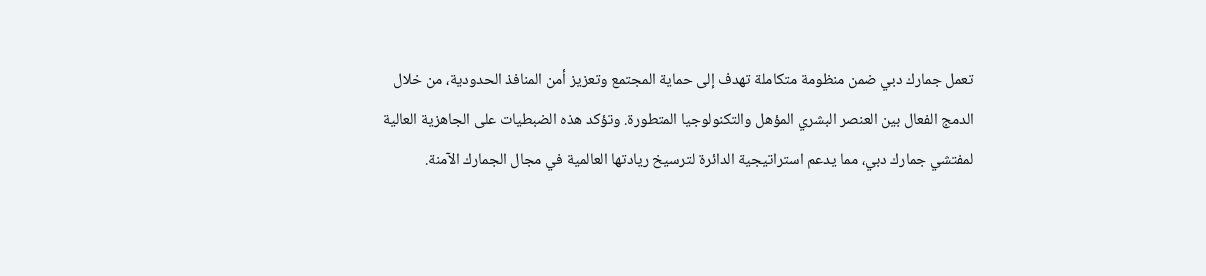تعمل جمارك دبي ضمن منظومة متكاملة تهدف إلى حماية المجتمع وتعزيز أمن المنافذ الحدودية، من خلال الدمج الفعال بين العنصر البشري المؤهل والتكنولوجيا المتطورة. وتؤكد هذه الضبطيات على الجاهزية العالية لمفتشي جمارك دبي، مما يدعم استراتيجية الدائرة لترسيخ ريادتها العالمية في مجال الجمارك الآمنة.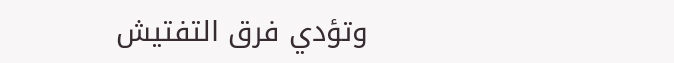وتؤدي فرق التفتيش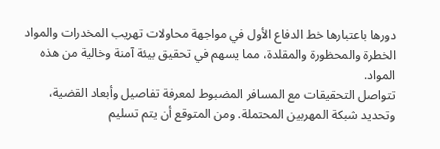دورها باعتبارها خط الدفاع الأول في مواجهة محاولات تهريب المخدرات والمواد الخطرة والمحظورة والمقلدة، مما يسهم في تحقيق بيئة آمنة وخالية من هذه المواد.
تتواصل التحقيقات مع المسافر المضبوط لمعرفة تفاصيل وأبعاد القضية، وتحديد شبكة المهربين المحتملة. ومن المتوقع أن يتم تسليم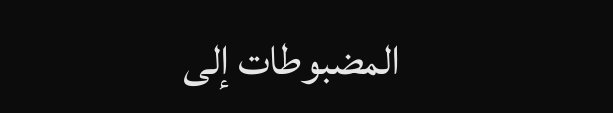المضبوطات إلى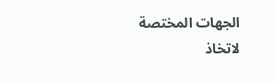الجهات المختصة لاتخاذ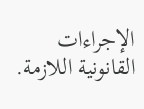الإجراءات القانونية اللازمة.